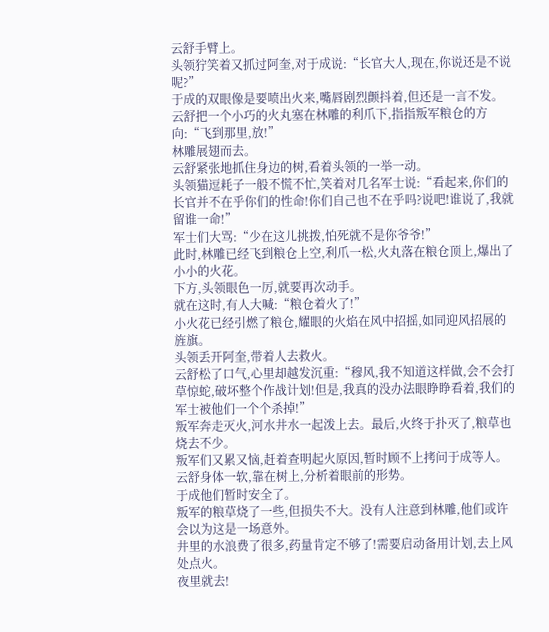云舒手臂上。
头领狞笑着又抓过阿奎,对于成说:“长官大人,现在,你说还是不说呢?”
于成的双眼像是要喷出火来,嘴唇剧烈颤抖着,但还是一言不发。
云舒把一个小巧的火丸塞在林雕的利爪下,指指叛军粮仓的方向:“飞到那里,放!”
林雕展翅而去。
云舒紧张地抓住身边的树,看着头领的一举一动。
头领猫逗耗子一般不慌不忙,笑着对几名军士说:“看起来,你们的长官并不在乎你们的性命!你们自己也不在乎吗?说吧!谁说了,我就留谁一命!”
军士们大骂:“少在这儿挑拨,怕死就不是你爷爷!”
此时,林雕已经飞到粮仓上空,利爪一松,火丸落在粮仓顶上,爆出了小小的火花。
下方,头领眼色一厉,就要再次动手。
就在这时,有人大喊:“粮仓着火了!”
小火花已经引燃了粮仓,耀眼的火焰在风中招摇,如同迎风招展的旌旗。
头领丢开阿奎,带着人去救火。
云舒松了口气,心里却越发沉重:“穆风,我不知道这样做,会不会打草惊蛇,破坏整个作战计划!但是,我真的没办法眼睁睁看着,我们的军士被他们一个个杀掉!”
叛军奔走灭火,河水井水一起泼上去。最后,火终于扑灭了,粮草也烧去不少。
叛军们又累又恼,赶着查明起火原因,暂时顾不上拷问于成等人。
云舒身体一软,靠在树上,分析着眼前的形势。
于成他们暂时安全了。
叛军的粮草烧了一些,但损失不大。没有人注意到林雕,他们或许会以为这是一场意外。
井里的水浪费了很多,药量肯定不够了!需要启动备用计划,去上风处点火。
夜里就去!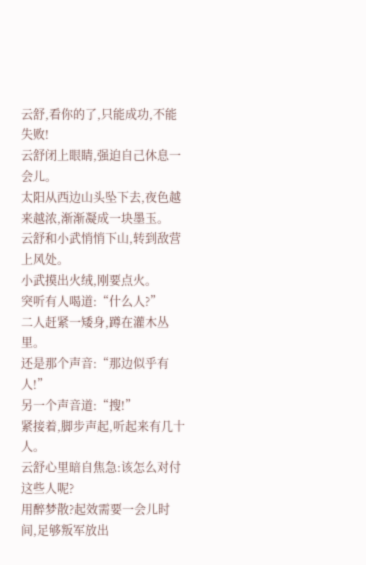云舒,看你的了,只能成功,不能失败!
云舒闭上眼睛,强迫自己休息一会儿。
太阳从西边山头坠下去,夜色越来越浓,渐渐凝成一块墨玉。
云舒和小武悄悄下山,转到敌营上风处。
小武摸出火绒,刚要点火。
突听有人喝道:“什么人?”
二人赶紧一矮身,蹲在灌木丛里。
还是那个声音:“那边似乎有人!”
另一个声音道:“搜!”
紧接着,脚步声起,听起来有几十人。
云舒心里暗自焦急:该怎么对付这些人呢?
用醉梦散?起效需要一会儿时间,足够叛军放出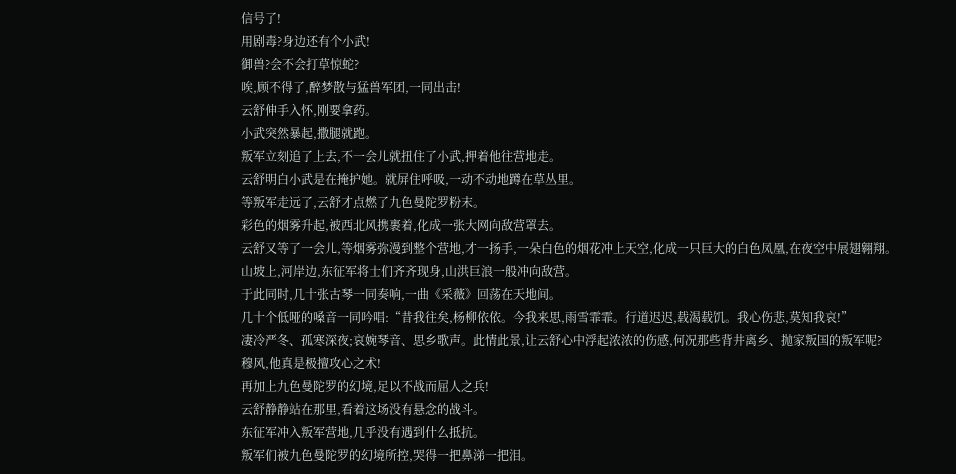信号了!
用剧毒?身边还有个小武!
御兽?会不会打草惊蛇?
唉,顾不得了,醉梦散与猛兽军团,一同出击!
云舒伸手入怀,刚要拿药。
小武突然暴起,撒腿就跑。
叛军立刻追了上去,不一会儿就扭住了小武,押着他往营地走。
云舒明白小武是在掩护她。就屏住呼吸,一动不动地蹲在草丛里。
等叛军走远了,云舒才点燃了九色曼陀罗粉末。
彩色的烟雾升起,被西北风携裹着,化成一张大网向敌营罩去。
云舒又等了一会儿,等烟雾弥漫到整个营地,才一扬手,一朵白色的烟花冲上天空,化成一只巨大的白色凤凰,在夜空中展翅翱翔。
山坡上,河岸边,东征军将士们齐齐现身,山洪巨浪一般冲向敌营。
于此同时,几十张古琴一同奏响,一曲《采薇》回荡在天地间。
几十个低哑的嗓音一同吟唱:“昔我往矣,杨柳依依。今我来思,雨雪霏霏。行道迟迟,载渴载饥。我心伤悲,莫知我哀!”
凄冷严冬、孤寒深夜;哀婉琴音、思乡歌声。此情此景,让云舒心中浮起浓浓的伤感,何况那些背井离乡、抛家叛国的叛军呢?
穆风,他真是极擅攻心之术!
再加上九色曼陀罗的幻境,足以不战而屈人之兵!
云舒静静站在那里,看着这场没有悬念的战斗。
东征军冲入叛军营地,几乎没有遇到什么抵抗。
叛军们被九色曼陀罗的幻境所控,哭得一把鼻涕一把泪。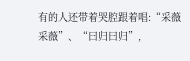有的人还带着哭腔跟着唱:“采薇采薇”、“曰归曰归”,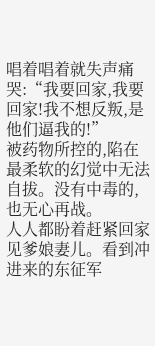唱着唱着就失声痛哭:“我要回家,我要回家!我不想反叛,是他们逼我的!”
被药物所控的,陷在最柔软的幻觉中无法自拔。没有中毒的,也无心再战。
人人都盼着赶紧回家见爹娘妻儿。看到冲进来的东征军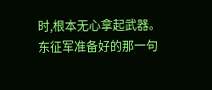时,根本无心拿起武器。
东征军准备好的那一句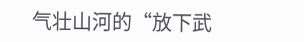气壮山河的“放下武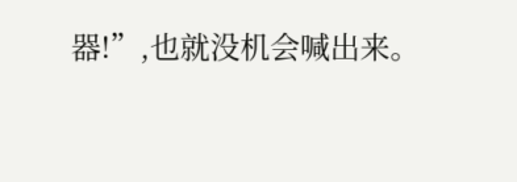器!”,也就没机会喊出来。